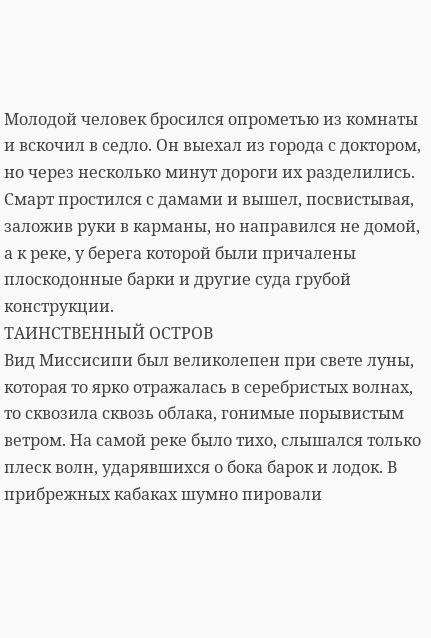Молодой человек бросился опрометью из комнаты и вскочил в седло. Он выехал из города с доктором, но через несколько минут дороги их разделились.
Смарт простился с дамами и вышел, посвистывая, заложив руки в карманы, но направился не домой, а к реке, у берега которой были причалены плоскодонные барки и другие суда грубой конструкции.
ТАИНСТВЕННЫЙ ОСТРОВ
Вид Миссисипи был великолепен при свете луны, которая то ярко отражалась в серебристых волнах, то сквозила сквозь облака, гонимые порывистым ветром. На самой реке было тихо, слышался только плеск волн, ударявшихся о бока барок и лодок. В прибрежных кабаках шумно пировали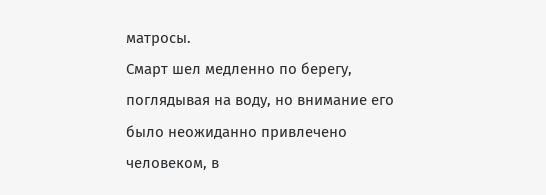матросы.
Смарт шел медленно по берегу, поглядывая на воду, но внимание его было неожиданно привлечено человеком, в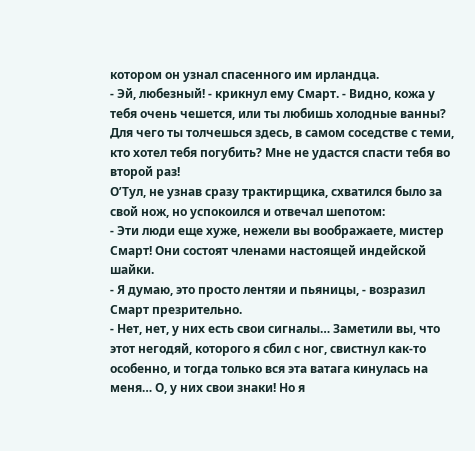котором он узнал спасенного им ирландца.
- Эй, любезный! - крикнул ему Смарт. - Видно, кожа у тебя очень чешется, или ты любишь холодные ванны? Для чего ты толчешься здесь, в самом соседстве с теми, кто хотел тебя погубить? Мне не удастся спасти тебя во второй раз!
О’Тул, не узнав сразу трактирщика, схватился было за свой нож, но успокоился и отвечал шепотом:
- Эти люди еще хуже, нежели вы воображаете, мистер Смарт! Они состоят членами настоящей индейской шайки.
- Я думаю, это просто лентяи и пьяницы, - возразил Смарт презрительно.
- Нет, нет, у них есть свои сигналы… Заметили вы, что этот негодяй, которого я сбил с ног, свистнул как-то особенно, и тогда только вся эта ватага кинулась на меня… О, у них свои знаки! Но я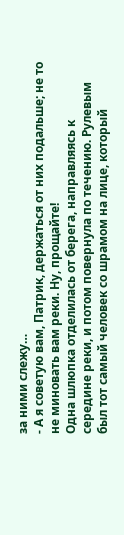за ними слежу…
- А я советую вам, Патрик, держаться от них подальше; не то не миновать вам реки. Ну, прощайте!
Одна шлюпка отделилась от берега, направляясь к середине реки, и потом повернула по течению. Рулевым был тот самый человек со шрамом на лице, который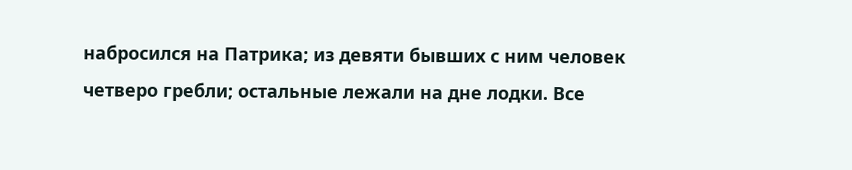набросился на Патрика; из девяти бывших с ним человек четверо гребли; остальные лежали на дне лодки. Все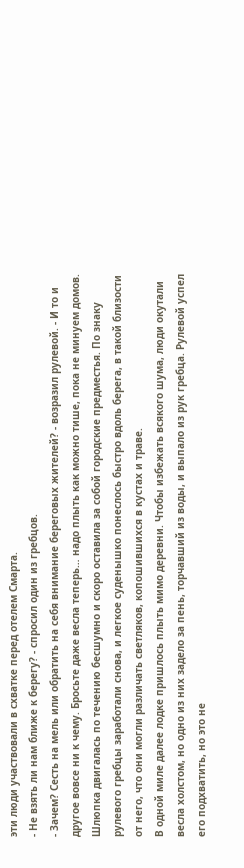эти люди участвовали в схватке перед отелем Смарта.
- Не взять ли нам ближе к берегу? - спросил один из гребцов.
- Зачем? Сесть на мель или обратить на себя внимание береговых жителей? - возразил рулевой. - И то и другое вовсе ни к чему. Бросьте даже весла теперь… надо плыть как можно тише, пока не минуем домов.
Шлюпка двигалась по течению бесшумно и скоро оставила за собой городские предместья. По знаку рулевого гребцы заработали снова, и легкое суденышко понеслось быстро вдоль берега, в такой близости от него, что они могли различать светляков, копошившихся в кустах и траве.
В одной миле далее лодке пришлось плыть мимо деревни. Чтобы избежать всякого шума, люди окутали весла холстом, но одно из них задело за пень, торчавший из воды, и выпало из рук гребца. Рулевой успел его подхватить, но это не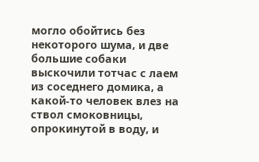могло обойтись без некоторого шума, и две большие собаки выскочили тотчас с лаем из соседнего домика, а какой-то человек влез на ствол смоковницы, опрокинутой в воду, и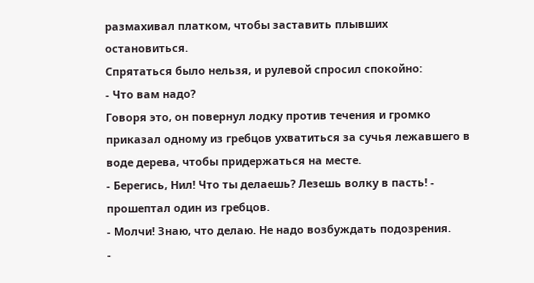размахивал платком, чтобы заставить плывших остановиться.
Спрятаться было нельзя, и рулевой спросил спокойно:
- Что вам надо?
Говоря это, он повернул лодку против течения и громко приказал одному из гребцов ухватиться за сучья лежавшего в воде дерева, чтобы придержаться на месте.
- Берегись, Нил! Что ты делаешь? Лезешь волку в пасть! - прошептал один из гребцов.
- Молчи! Знаю, что делаю. Не надо возбуждать подозрения.
-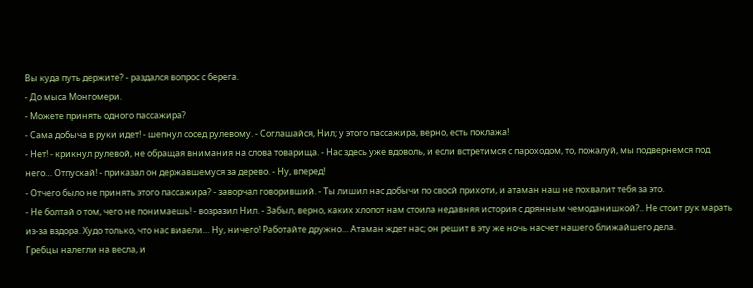Вы куда путь держите? - раздался вопрос с берега.
- До мыса Монгомери.
- Можете принять одного пассажира?
- Сама добыча в руки идет! - шепнул сосед рулевому. - Соглашайся, Нил; у этого пассажира, верно, есть поклажа!
- Нет! - крикнул рулевой, не обращая внимания на слова товарища. - Нас здесь уже вдоволь, и если встретимся с пароходом, то, пожалуй, мы подвернемся под него… Отпускай! - приказал он державшемуся за дерево. - Ну, вперед!
- Отчего было не принять этого пассажира? - заворчал говоривший. - Ты лишил нас добычи по свосй прихоти, и атаман наш не похвалит тебя за это.
- Не болтай о том, чего не понимаешь! - возразил Нил. - Забыл, верно, каких хлопот нам стоила недавняя история с дрянным чемоданишкой?.. Не стоит рук марать из-за вздора. Худо только, что нас виаели… Ну, ничего! Работайте дружно… Атаман ждет нас; он решит в эту же ночь насчет нашего ближайшего дела.
Гребцы налегли на весла, и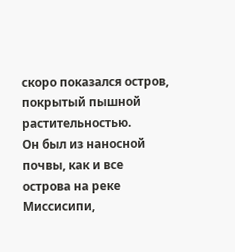скоро показался остров, покрытый пышной растительностью.
Он был из наносной почвы, как и все острова на реке Миссисипи,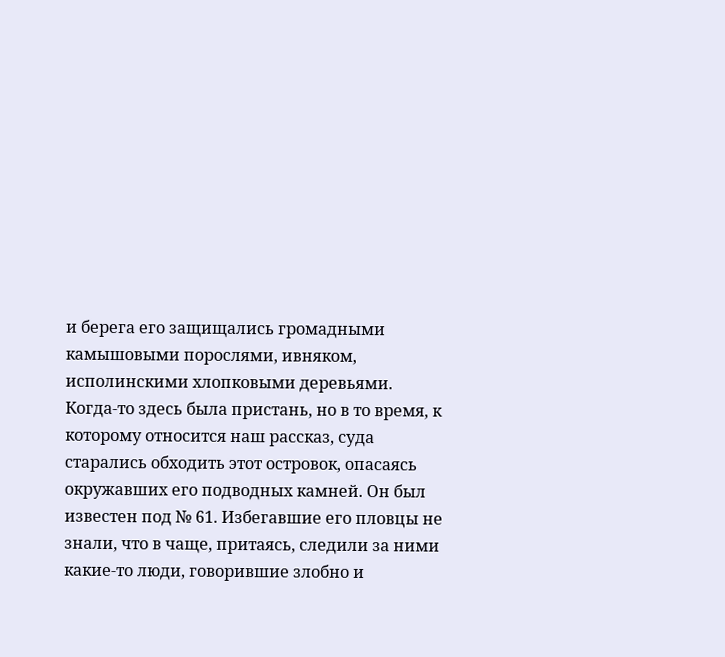и берега его защищались громадными камышовыми порослями, ивняком, исполинскими хлопковыми деревьями. Когда-то здесь была пристань, но в то время, к которому относится наш рассказ, суда старались обходить этот островок, опасаясь окружавших его подводных камней. Он был известен под № 61. Избегавшие его пловцы не знали, что в чаще, притаясь, следили за ними какие-то люди, говорившие злобно и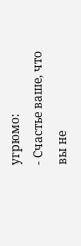угрюмо:
- Счастье ваше, что вы не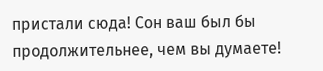пристали сюда! Сон ваш был бы продолжительнее, чем вы думаете!